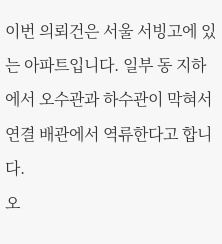이번 의뢰건은 서울 서빙고에 있는 아파트입니다. 일부 동 지하에서 오수관과 하수관이 막혀서 연결 배관에서 역류한다고 합니다.
오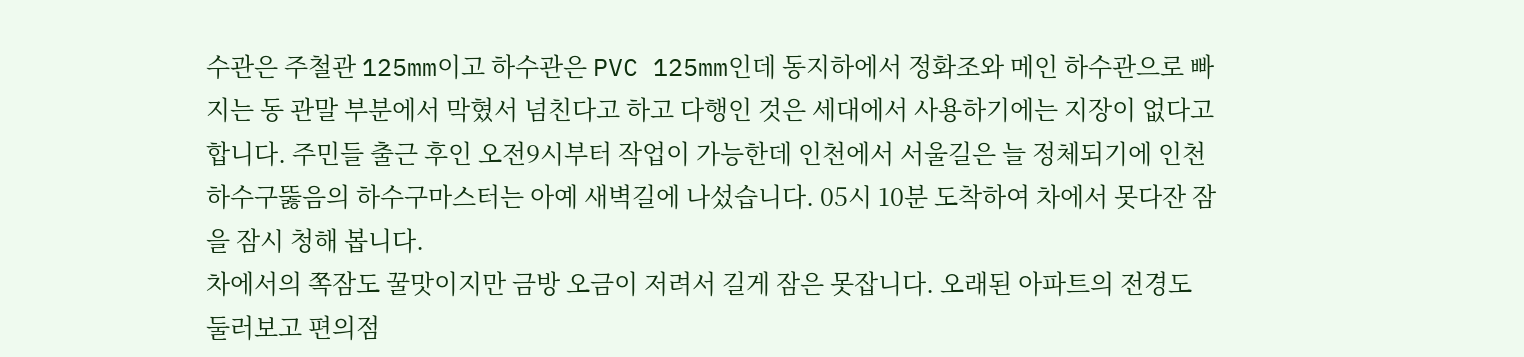수관은 주철관 125mm이고 하수관은 PVC 125mm인데 동지하에서 정화조와 메인 하수관으로 빠지는 동 관말 부분에서 막혔서 넘친다고 하고 다행인 것은 세대에서 사용하기에는 지장이 없다고 합니다. 주민들 출근 후인 오전9시부터 작업이 가능한데 인천에서 서울길은 늘 정체되기에 인천하수구뚫음의 하수구마스터는 아예 새벽길에 나섰습니다. 05시 10분 도착하여 차에서 못다잔 잠을 잠시 청해 봅니다.
차에서의 쪽잠도 꿀맛이지만 금방 오금이 저려서 길게 잠은 못잡니다. 오래된 아파트의 전경도 둘러보고 편의점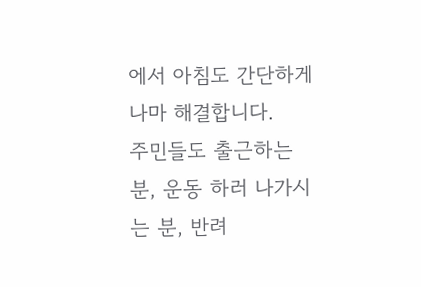에서 아침도 간단하게나마 해결합니다.
주민들도 출근하는 분, 운동 하러 나가시는 분, 반려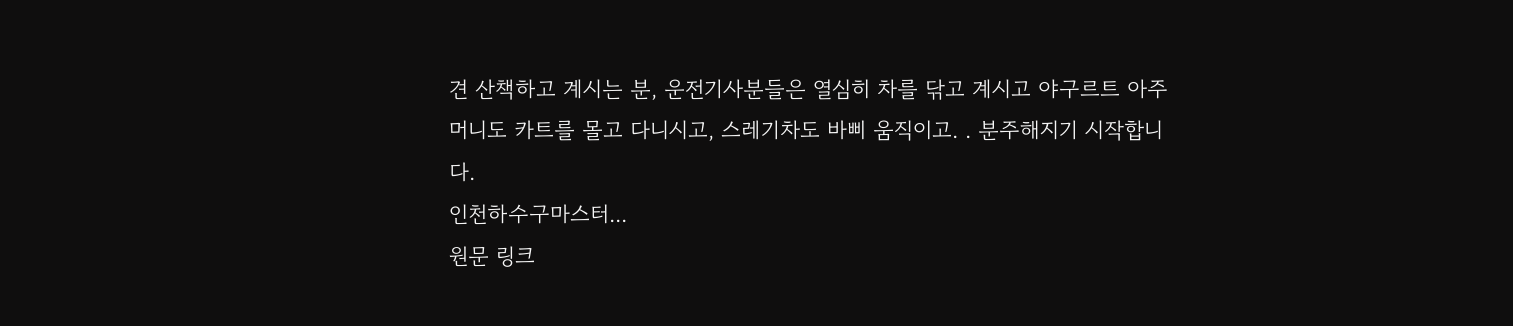견 산책하고 계시는 분, 운전기사분들은 열심히 차를 닦고 계시고 야구르트 아주머니도 카트를 몰고 다니시고, 스레기차도 바삐 움직이고. . 분주해지기 시작합니다.
인천하수구마스터...
원문 링크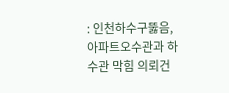: 인천하수구뚫음, 아파트오수관과 하수관 막힘 의뢰건